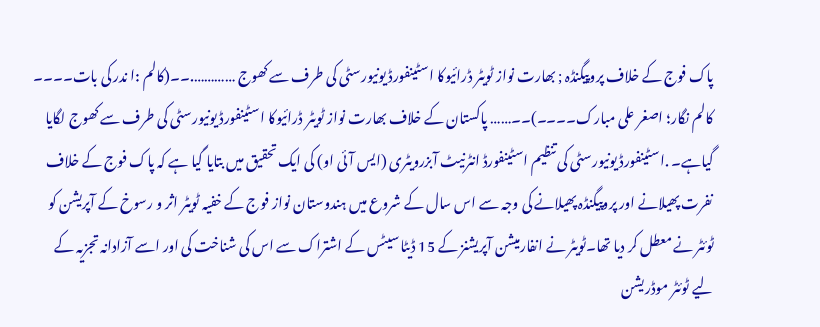پاک فوج کے خلاف پروپیگنڈہ ; بھارت نواز ٹویٹر ڈرائیوکا اسٹینفورڈ یونیورسٹی کی طرف سے کھوج ………….۔۔(کالم :ا ندر کی بات۔۔۔۔ کالم نگار؛ اصغر علی مبارک۔۔۔۔)۔۔…… پاکستان کے خلاف بھارت نواز ٹویٹر ڈرائیوکا اسٹینفورڈ یونیورسٹی کی طرف سے کھوج لگایا گیاہے۔ .اسٹینفورڈ یونیورسٹی کی تنظیم اسٹینفورڈ انٹرنیٹ آبزرویٹری (ایس آئی او) کی ایک تحقیق میں بتایا گیا ہے کہ پاک فوج کے خلاف نفرت پھیلانے اور پروپیگنڈہ پھیلانے کی وجہ سے اس سال کے شروع میں ہندوستان نواز فوج کے خفیہ ٹویٹر اثر و رسوخ کے آپریشن کو ٹوئٹر نے معطل کر دیا تھا۔ٹویٹر نے انفارمیشن آپریشنز کے 15 ڈیٹا سیٹس کے اشتراک سے اس کی شناخت کی اور اسے آزادانہ تجزیہ کے لیے ٹوئٹر موڈریشن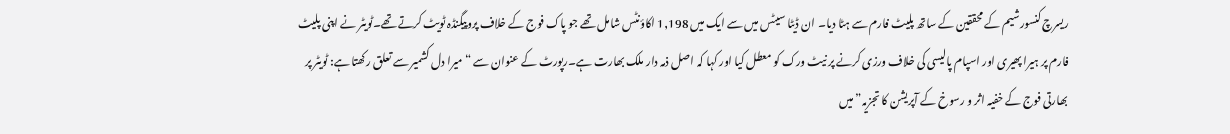ریسرچ کنسورشیم کے محققین کے ساتھ پلیٹ فارم سے ہٹا دیا۔ ان ڈیٹا سیٹس میں سے ایک میں 1,198 اکاؤنٹس شامل تھے جو پاک فوج کے خلاف پروپیگنڈہ ٹویٹ کرتے تھے۔ٹویٹر نے اپنی پلیٹ فارم پر ہیرا پھیری اور اسپام پالیسی کی خلاف ورزی کرنے پر نیٹ ورک کو معطل کیا اور کہا کہ اصل ذمہ دار ملک بھارت ہے۔رپورٹ کے عنوان سے “میرا دل کشمیر سے تعلق رکھتا ہے: ٹویٹر پر بھارتی فوج کے خفیہ اثر و رسوخ کے آپریشن کا تجزیہ” میں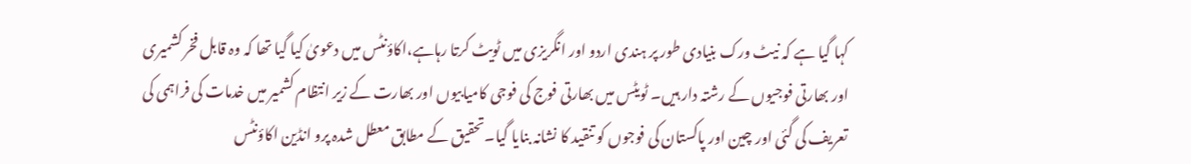کہا گیا ہے کہ نیٹ ورک بنیادی طور پر ہندی اردو اور انگریزی میں ٹویٹ کرتا رہاہے،اکاؤنٹس میں دعویٰ کیا گیا تھا کہ وہ قابل فخر کشمیری اور بھارتی فوجیوں کے رشتہ دار ہیں۔ ٹویٹس میں بھارتی فوج کی فوجی کامیابیوں اور بھارت کے زیر انتظام کشمیر میں خدمات کی فراہمی کی تعریف کی گئی اور چین اور پاکستان کی فوجوں کو تنقید کا نشانہ بنایا گیا۔تحقیق کے مطابق معطل شدہ پرو انڈین اکاؤنٹس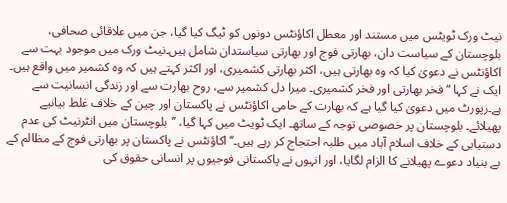نیٹ ورک ٹویٹس میں مستند اور معطل اکاؤنٹس دونوں کو ٹیگ کیا گیا، جن میں علاقائی صحافی، بلوچستان کے سیاست دان، بھارتی فوج اور بھارتی سیاستدان شامل ہیں۔نیٹ ورک میں موجود بہت سے اکاؤنٹس نے دعویٰ کیا کہ وہ بھارتی ہیں، اکثر بھارتی کشمیری، اور اکثر کہتے ہیں کہ وہ کشمیر میں واقع ہیں۔ ایک نے کہا “فخر بھارتی اور فخر کشمیری۔ میرا دل کشمیر سے، روح بھارت سے اور زندگی انسانیت سے ہے۔رپورٹ میں دعویٰ کیا گیا ہے کہ بھارت کے حامی اکاؤنٹس نے پاکستان اور چین کے خلاف غلط بیانیے پھیلائے۔ بلوچستان پر خصوصی توجہ کے ساتھ۔ ایک ٹویٹ میں کہا گیا، ’’بلوچستان میں انٹرنیٹ کی عدم دستیابی کے خلاف اسلام آباد میں طلبہ احتجاج کر رہے ہیں۔‘‘اکاؤنٹس نے پاکستان پر بھارتی فوج کے مظالم کے بے بنیاد دعوے پھیلانے کا الزام لگایا، اور انہوں نے پاکستانی فوجیوں پر انسانی حقوق کی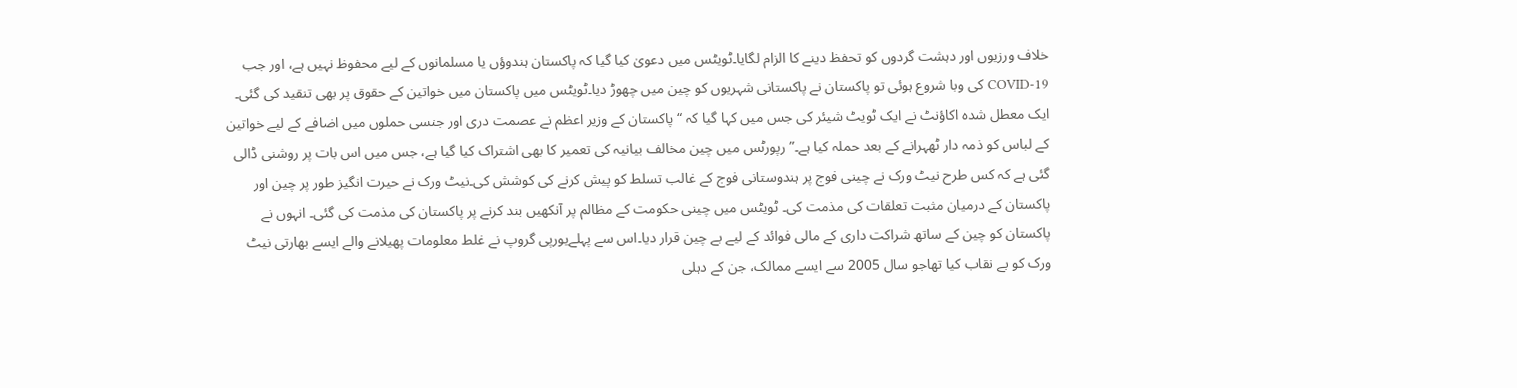خلاف ورزیوں اور دہشت گردوں کو تحفظ دینے کا الزام لگایا۔ٹویٹس میں دعویٰ کیا گیا کہ پاکستان ہندوؤں یا مسلمانوں کے لیے محفوظ نہیں ہے، اور جب COVID-19 کی وبا شروع ہوئی تو پاکستان نے پاکستانی شہریوں کو چین میں چھوڑ دیا۔ٹویٹس میں پاکستان میں خواتین کے حقوق پر بھی تنقید کی گئی۔ ایک معطل شدہ اکاؤنٹ نے ایک ٹویٹ شیئر کی جس میں کہا گیا کہ “پاکستان کے وزیر اعظم نے عصمت دری اور جنسی حملوں میں اضافے کے لیے خواتین کے لباس کو ذمہ دار ٹھہرانے کے بعد حملہ کیا ہے۔”رپورٹس میں چین مخالف بیانیہ کی تعمیر کا بھی اشتراک کیا گیا ہے، جس میں اس بات پر روشنی ڈالی گئی ہے کہ کس طرح نیٹ ورک نے چینی فوج پر ہندوستانی فوج کے غالب تسلط کو پیش کرنے کی کوشش کی۔نیٹ ورک نے حیرت انگیز طور پر چین اور پاکستان کے درمیان مثبت تعلقات کی مذمت کی۔ ٹویٹس میں چینی حکومت کے مظالم پر آنکھیں بند کرنے پر پاکستان کی مذمت کی گئی۔ انہوں نے پاکستان کو چین کے ساتھ شراکت داری کے مالی فوائد کے لیے بے چین قرار دیا۔اس سے پہلےیورپی گروپ نے غلط معلومات پھیلانے والے ایسے بھارتی نیٹ ورک کو بے نقاب کیا تھاجو سال 2005 سے ایسے ممالک، جن کے دہلی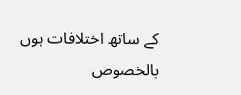کے ساتھ اختلافات ہوں بالخصوص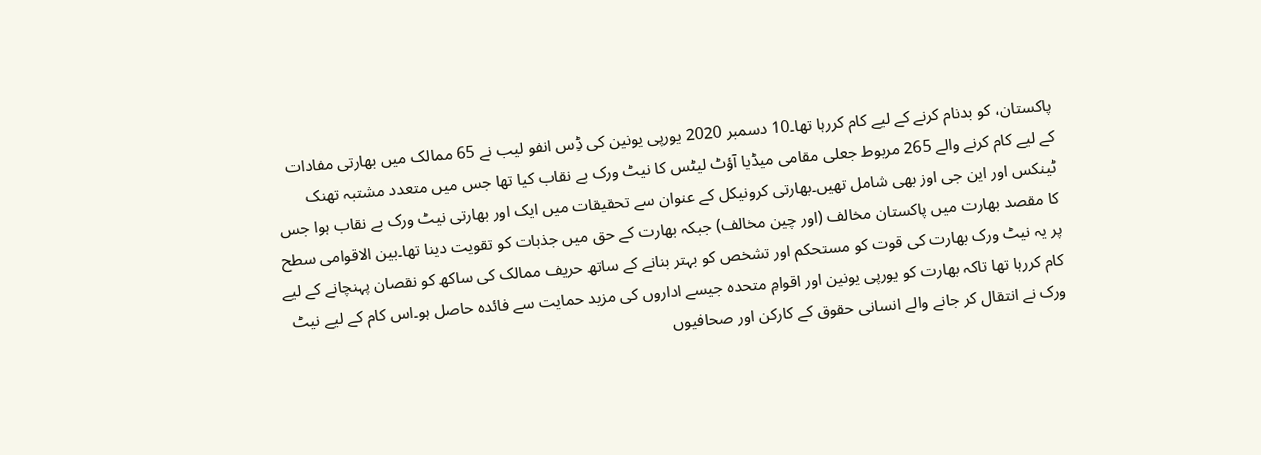پاکستان، کو بدنام کرنے کے لیے کام کررہا تھا۔10 دسمبر 2020 یورپی یونین کی ڈِس انفو لیب نے 65 ممالک میں بھارتی مفادات کے لیے کام کرنے والے 265 مربوط جعلی مقامی میڈیا آؤٹ لیٹس کا نیٹ ورک بے نقاب کیا تھا جس میں متعدد مشتبہ تھنک ٹینکس اور این جی اوز بھی شامل تھیں۔بھارتی کرونیکل کے عنوان سے تحقیقات میں ایک اور بھارتی نیٹ ورک بے نقاب ہوا جس کا مقصد بھارت میں پاکستان مخالف (اور چین مخالف) جبکہ بھارت کے حق میں جذبات کو تقویت دینا تھا۔بین الاقوامی سطح پر یہ نیٹ ورک بھارت کی قوت کو مستحکم اور تشخص کو بہتر بنانے کے ساتھ حریف ممالک کی ساکھ کو نقصان پہنچانے کے لیے کام کررہا تھا تاکہ بھارت کو یورپی یونین اور اقوامِ متحدہ جیسے اداروں کی مزید حمایت سے فائدہ حاصل ہو۔اس کام کے لیے نیٹ ورک نے انتقال کر جانے والے انسانی حقوق کے کارکن اور صحافیوں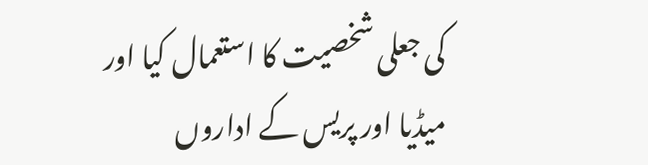کی جعلی شخصیت کا استعمال کیا اور میڈیا اور پریس کے اداروں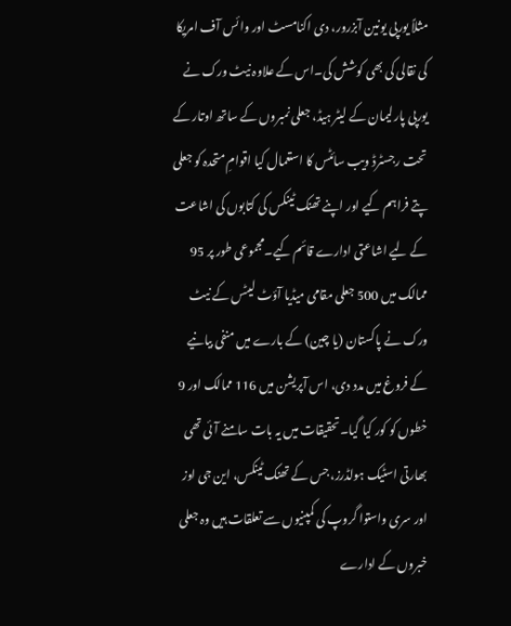مثلاً یورپی یونین آبزرور، دی اکنامسٹ اور وائس آف امریکا کی نقالی کی بھی کوشش کی۔اس کے علاوہ نیٹ ورک نے یورپی پارلیمان کے لیٹر ہیڈ، جعلی نمبروں کے ساتھ اوتار کے تحت رجسٹرڈ ویب سائٹس کا استعمال کیا اقوامِ متحدہ کو جعلی پتے فراہم کیے اور اپنے تھنک ٹینکس کی کتابوں کی اشاعت کے لیے اشاعتی ادارے قائم کیے۔مجموعی طور پر 95 ممالک میں 500 جعلی مقامی میڈیا آؤٹ لیٹس کے نیٹ ورک نے پاکستان (یا چین) کے بارے میں منفی بیانیے کے فروغ میں مدد دی، اس آپریشن میں 116 ممالک اور 9 خطوں کو کور کیا گیا۔تحقیقات میں یہ بات سامنے آئی تھی بھارتی اسٹیک ہولڈرز، جس کے تھنک ٹینکس، این جی اوز اور سری واستوا گروپ کی کمپنیوں سے تعلقات ہیں وہ جعلی خبروں کے ادارے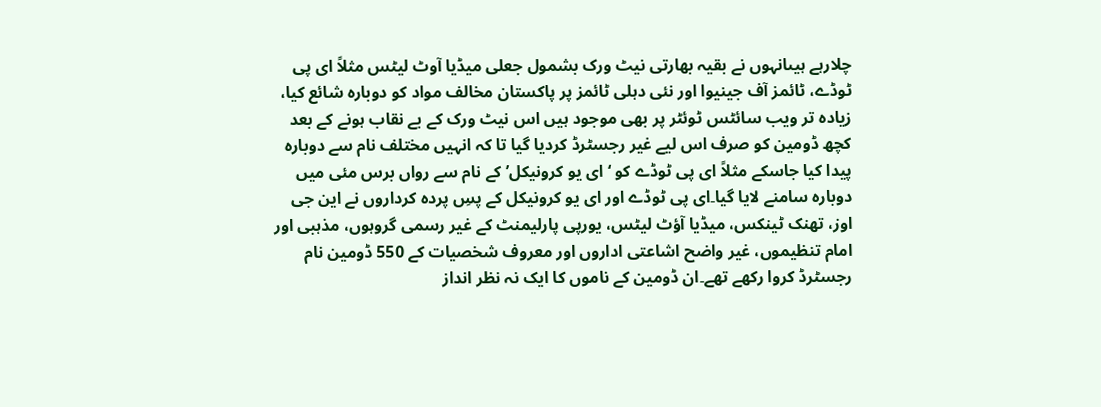چلارہے ہیںانہوں نے بقیہ بھارتی نیٹ ورک بشمول جعلی میڈیا آوٹ لیٹس مثلاً ای پی ٹوڈے، ٹائمز آف جینیوا اور نئی دہلی ٹائمز پر پاکستان مخالف مواد کو دوبارہ شائع کیا، زیادہ تر ویب سائٹس ٹوئٹر پر بھی موجود ہیں اس نیٹ ورک کے بے نقاب ہونے کے بعد کچھ ڈومین کو صرف اس لیے غیر رجسٹرڈ کردیا گیا تا کہ انہیں مختلف نام سے دوبارہ پیدا کیا جاسکے مثلاً ای پی ٹوڈے کو ‘ای یو کرونیکل’ کے نام سے رواں برس مئی میں دوبارہ سامنے لایا گیا۔ای پی ٹوڈے اور ای یو کرونیکل کے پسِ پردہ کرداروں نے این جی اوز، تھنک ٹینکس، میڈیا آؤٹ لیٹس، یورپی پارلیمنٹ کے غیر رسمی گروہوں، مذہبی اور امام تنظیموں، غیر واضح اشاعتی اداروں اور معروف شخصیات کے 550 ڈومین نام رجسٹرڈ کروا رکھے تھے۔ان ڈومین کے ناموں کا ایک نہ نظر انداز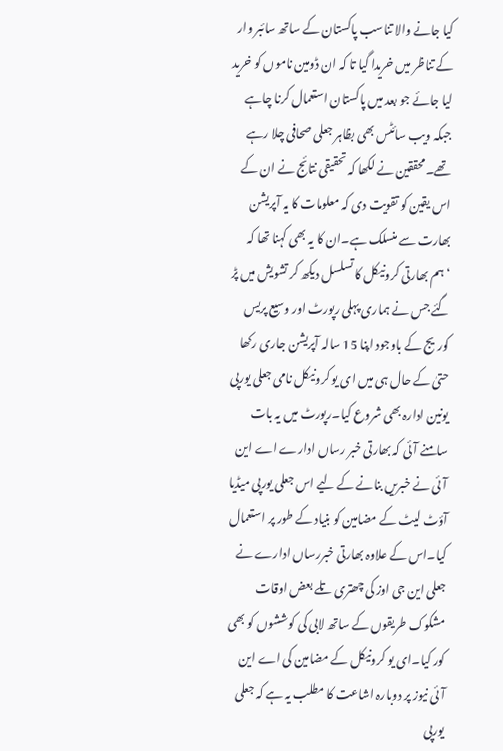کیا جانے والا تناسب پاکستان کے ساتھ سائبر وار کے تناظر میں خریدا گیا تا کہ ان ڈومین ناموں کو خرید لیا جائے جو بعد میں پاکستان استعمال کرنا چاہے جبکہ ویب سائٹس بھی بظاہر جعلی صحافی چلا رہے تھے۔محققین نے لکھا کہ تحقیقی نتائج نے ان کے اس یقین کو تقویت دی کہ معلومات کا یہ آپریشن بھارت سے منسلک ہے۔ان کا یہ بھی کہنا تھا کہ ‘ہم بھارتی کرونیکل کا تسلسل دیکھ کر تشویش میں پڑ گئے جس نے ہماری پہلی رپورٹ اور وسیع پریس کوریج کے باوجود اپنا 15 سالہ آپریشن جاری رکھا حتیٰ کے حال ہی میں ای یو کرونیکل نامی جعلی یورپی یونین ادارہ بھی شروع کیا۔رپورٹ میں یہ بات سامنے آئی کہ بھارتی خبر رساں ادارے اے این آئی نے خبریں بنانے کے لیے اس جعلی یورپی میڈیا آؤٹ لیٹ کے مضامین کو بنیاد کے طور پر استعمال کیا۔اس کے علاوہ بھارتی خبررساں ادارے نے جعلی این جی اوز کی چھتری تلے بعض اوقات مشکوک طریقوں کے ساتھ لابی کی کوششوں کو بھی کور کیا۔ای یو کرونیکل کے مضامین کی اے این آئی نیوز پر دوبارہ اشاعت کا مطلب یہ ہے کہ جعلی یورپی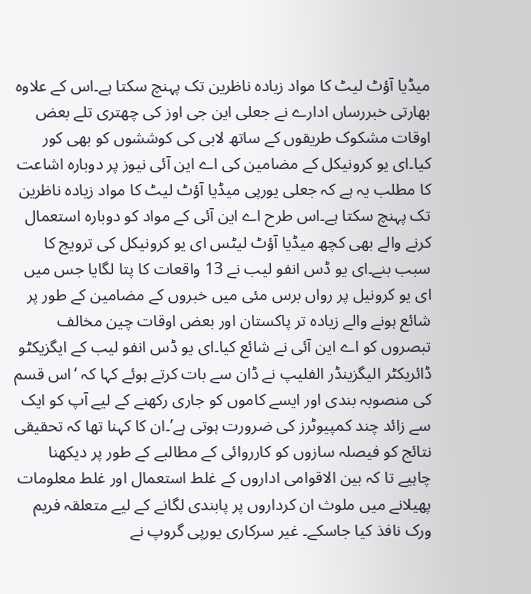میڈیا آؤٹ لیٹ کا مواد زیادہ ناظرین تک پہنچ سکتا ہے۔اس کے علاوہ بھارتی خبررساں ادارے نے جعلی این جی اوز کی چھتری تلے بعض اوقات مشکوک طریقوں کے ساتھ لابی کی کوششوں کو بھی کور کیا۔ای یو کرونیکل کے مضامین کی اے این آئی نیوز پر دوبارہ اشاعت کا مطلب یہ ہے کہ جعلی یورپی میڈیا آؤٹ لیٹ کا مواد زیادہ ناظرین تک پہنچ سکتا ہے۔اس طرح اے این آئی کے مواد کو دوبارہ استعمال کرنے والے بھی کچھ میڈیا آؤٹ لیٹس ای یو کرونیکل کی ترویج کا سبب بنے۔ای یو ڈس انفو لیب نے 13 واقعات کا پتا لگایا جس میں ای یو کرونیل پر رواں برس مئی میں خبروں کے مضامین کے طور پر شائع ہونے والے زیادہ تر پاکستان اور بعض اوقات چین مخالف تبصروں کو اے این آئی نے شائع کیا۔ای یو ڈس انفو لیب کے ایگزیکٹو ڈائریکٹر الیگزینڈر الفلیپ نے ڈان سے بات کرتے ہوئے کہا کہ ‘اس قسم کی منصوبہ بندی اور ایسے کاموں کو جاری رکھنے کے لیے آپ کو ایک سے زائد چند کمپیوٹرز کی ضرورت ہوتی ہے’۔ان کا کہنا تھا کہ تحقیقی نتائج کو فیصلہ سازوں کو کارروائی کے مطالبے کے طور پر دیکھنا چاہیے تا کہ بین الاقوامی اداروں کے غلط استعمال اور غلط معلومات پھیلانے میں ملوث ان کرداروں پر پابندی لگانے کے لیے متعلقہ فریم ورک نافذ کیا جاسکے۔ غیر سرکاری یورپی گروپ نے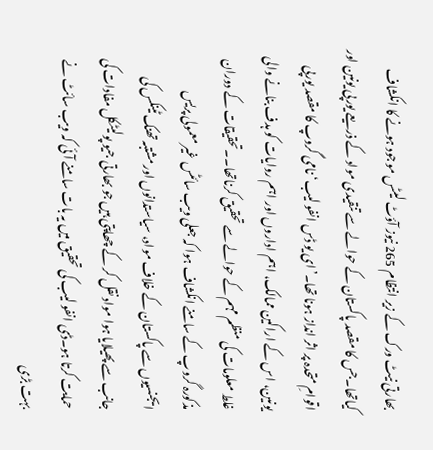بھارتی نیٹ ورک کے زیر انتظام 265 نیوز آؤٹ لیٹس موجود ہونے کا انکشاف کیاتھا۔جس کا مقصد پاکستان کے حوالے سے تنقیدی مواد کے ذریعے یورپی یونین اور اقوامِ متحدہ پر اثر انداز ہونا تھا۔’ای یو ڈس انفو لیب‘ نامی گروپ کا مقصد یورپی یونین، اس کے اراکین ممالک، اہم اداروں اور اہم روایات کو ہدف بنانے والی غلط معلومات کی منظم مہم کے حوالے سے تحقیق کرناتھا۔۔تحقیقات کے دوران مذکورہ گروپ کے سامنے انکشاف ہوا کہ جعلی ویب سائٹس غیر معمولی پریس ایجنسیوں سے پاکستان کے خلاف مواد، سیاستدانوں اور مشتبہ تھنک ٹینکس کی جانب سے پھیلایا ہوا مواد نقل کر کے چھاپتی ہیں جو بھارتی جیو پولیٹکل مفادات کی حمایت کرتا ہو۔ڈی انفو لیب کی تحقیق میں یہ بات سامنے آئی کہ ویب سائٹ نے بہت بڑی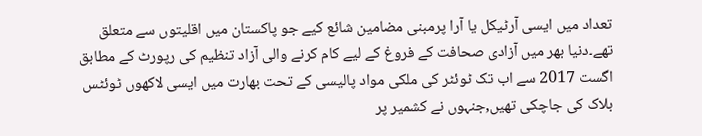تعداد میں ایسی آرٹیکل یا آرا پرمبنی مضامین شائع کیے جو پاکستان میں اقلیتوں سے متعلق تھے۔دنیا بھر میں آزادی صحافت کے فروغ کے لیے کام کرنے والی آزاد تنظیم کی رپورٹ کے مطابق اگست 2017 سے اب تک ٹوئٹر کی ملکی مواد پالیسی کے تحت بھارت میں ایسی لاکھوں ٹوئٹس بلاک کی جاچکی تھیں,جنہوں نے کشمیر پر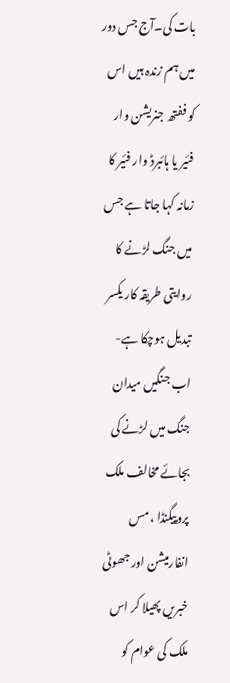بات کی۔آج جس دور میں ہم زندہ ہیں اس کو ففتھ جنریشن وار فئیر یا ہائبرڈ وار فئیر کا زمانہ کہا جاتا ہے جس میں جنگ لڑنے کا روایتی طریقہ کار یکسر تبدیل ہوچکا ہے- اب جنگیں میدان جنگ میں لڑنے کی بجائے مخالف ملک پروپیگنڈا ، مس انفارمیشن اور جھوٹی خبریں پھیلا کر اس ملک کی عوام کو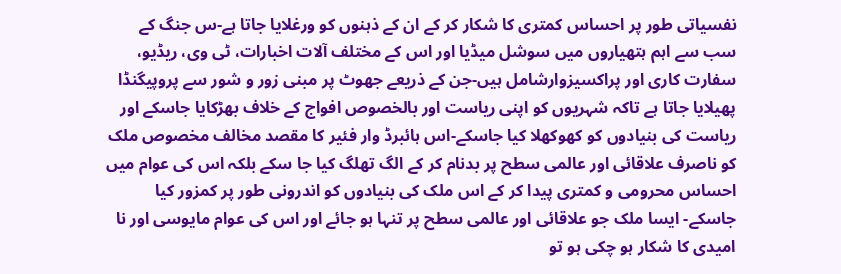نفسیاتی طور پر احساس کمتری کا شکار کر کے ان کے ذہنوں کو ورغلایا جاتا ہے-س جنگ کے سب سے اہم ہتھیاروں میں سوشل میڈیا اور اس کے مختلف آلات اخبارات، ٹی وی، ریڈیو، سفارت کاری اور پراکسیزوارشامل ہیں-جن کے ذریعے جھوٹ پر مبنی زور و شور سے پروپیگنڈا پھیلایا جاتا ہے تاکہ شہریوں کو اپنی ریاست اور بالخصوص افواج کے خلاف بھڑکایا جاسکے اور ریاست کی بنیادوں کو کھوکھلا کیا جاسکے-اس ہائبرڈ وار فئیر کا مقصد مخالف مخصوص ملک کو ناصرف علاقائی اور عالمی سطح پر بدنام کر کے الگ تھلگ کیا جا سکے بلکہ اس کی عوام میں احساس محرومی و کمتری پیدا کر کے اس ملک کی بنیادوں کو اندرونی طور پر کمزور کیا جاسکے- ایسا ملک جو علاقائی اور عالمی سطح پر تنہا ہو جائے اور اس کی عوام مایوسی اور نا امیدی کا شکار ہو چکی ہو تو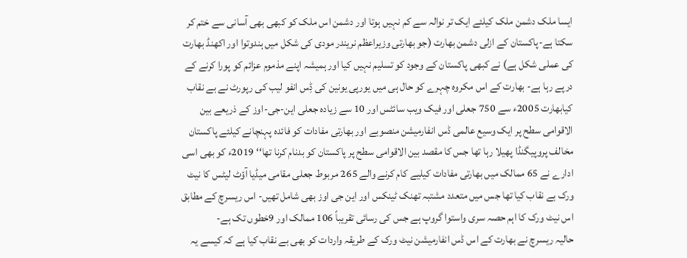ایسا ملک دشمن ملک کیلئے ایک تر نوالہ سے کم نہیں ہوتا اور دشمن اس ملک کو کبھی بھی آسانی سے ختم کر سکتا ہے-پاکستان کے ازلی دشمن بھارت (جو بھارتی وزیراعظم نریندر مودی کی شکل میں ہندوتوا اور اکھنڈ بھارت کی عملی شکل ہے) نے کبھی پاکستان کے وجود کو تسلیم نہیں کیا اور ہمیشہ اپنے مذموم عزائم کو پورا کرنے کے درپے رہا ہے- بھارت کے اس مکروہ چہرے کو حال ہی میں یورپی یونین کی ڈِس انفو لیب کی رپورٹ نے بے نقاب کیابھارت 2005ء سے 750 جعلی اور فیک ویب سائٹس اور 10 سے زیادہ جعلی این-جی-اوز کے ذریعے بین الاقوامی سطح پر ایک وسیع عالمی ڈس انفارمیشن منصوبے اور بھارتی مفادات کو فائدہ پہنچانے کیلئے پاکستان مخالف پروپیگنڈا پھیلا رہا تھا جس کا مقصد بین الاقوامی سطح پر پاکستان کو بدنام کرنا تھا‘‘ 2019ء کو بھی اسی ادارے نے 65 ممالک میں بھارتی مفادات کیلیے کام کرنے والے 265 مربوط جعلی مقامی میڈیا آؤٹ لیٹس کا نیٹ ورک بے نقاب کیا تھا جس میں متعدد مشتبہ تھنک ٹینکس اور این جی اوز بھی شامل تھیں- اس ریسرچ کے مطابق اس نیٹ ورک کا اہم حصہ سری واستوا گروپ ہے جس کی رسائی تقریباً 106 ممالک اور 9خطوں تک ہے-
حالیہ ریسرچ نے بھارت کے اس ڈس انفارمیشن نیٹ ورک کے طریقہ واردات کو بھی بے نقاب کیا ہے کہ کیسے یہ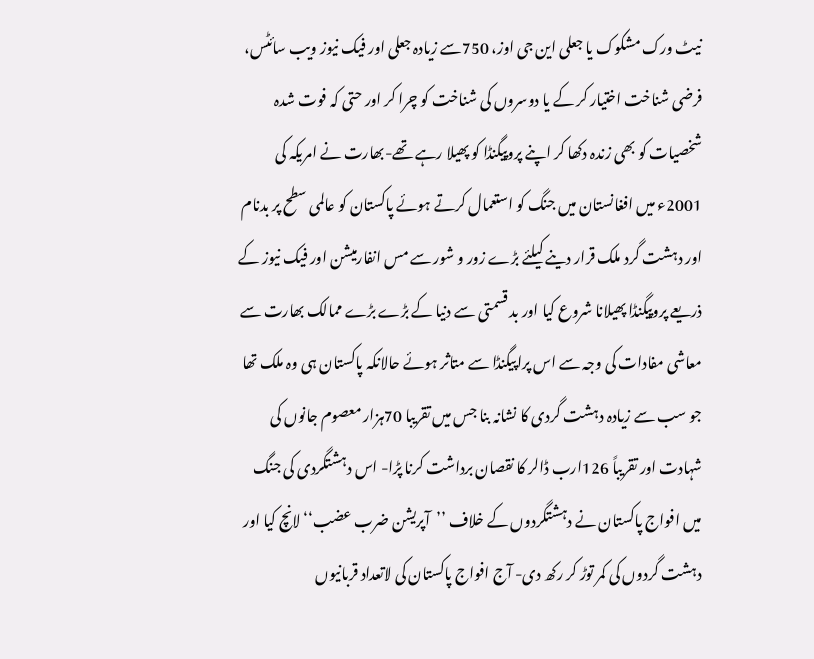نیٹ ورک مشکوک یا جعلی این جی اوز، 750سے زیادہ جعلی اور فیک نیوز ویب سائٹس، فرضی شناخت اختیار کر کے یا دوسروں کی شناخت کو چرا کر اور حتی کہ فوت شدہ شخصیات کو بھی زندہ دکھا کر اپنے پروپیگنڈا کو پھیلا رہے تھے-بھارت نے امریکہ کی 2001ء میں افغانستان میں جنگ کو استعمال کرتے ہوئے پاکستان کو عالمی سطح پر بدنام اور دہشت گرد ملک قرار دینے کیلئے بڑے زور و شور سے مس انفارمیشن اور فیک نیوز کے ذریعے پروپیگنڈا پھیلانا شروع کیا اور بد قسمتی سے دنیا کے بڑے بڑے ممالک بھارت سے معاشی مفادات کی وجہ سے اس پراپیگنڈا سے متاثر ہوئے حالانکہ پاکستان ہی وہ ملک تھا جو سب سے زیادہ دہشت گردی کا نشانہ بنا جس میں تقریبا 70ہزار معصوم جانوں کی شہادت اور تقریباً 126ارب ڈالر کا نقصان برداشت کرنا پڑا- اس دہشتگردی کی جنگ میں افواج پاکستان نے دہشتگردوں کے خلاف ’’آپریشن ضرب عضب‘‘ لانچ کیا اور دہشت گردوں کی کمر توڑ کر رکھ دی- آج افواج پاکستان کی لاتعداد قربانیوں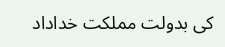کی بدولت مملکت خداداد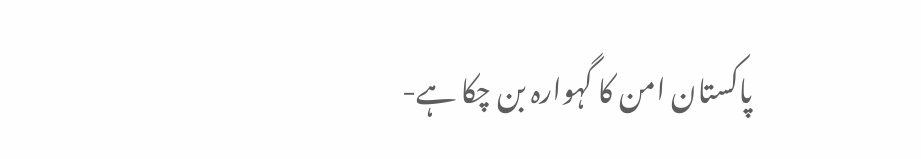پاکستان امن کا گہوارہ بن چکا ہے-